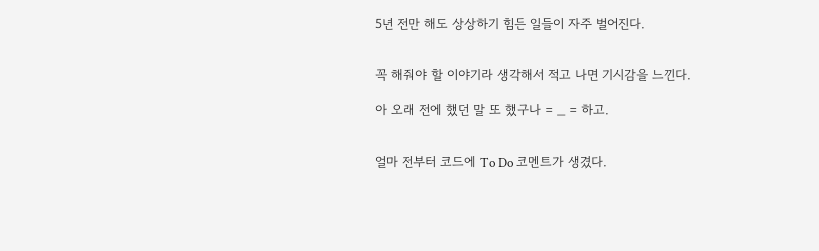5년 전만 해도 상상하기 힘든 일들이 자주 벌어진다.


꼭 해줘야 할 이야기라 생각해서 적고 나면 기시감을 느낀다.

아 오래 전에 했던 말 또 했구나 = _ = 하고.


얼마 전부터 코드에 To Do 코멘트가 생겼다.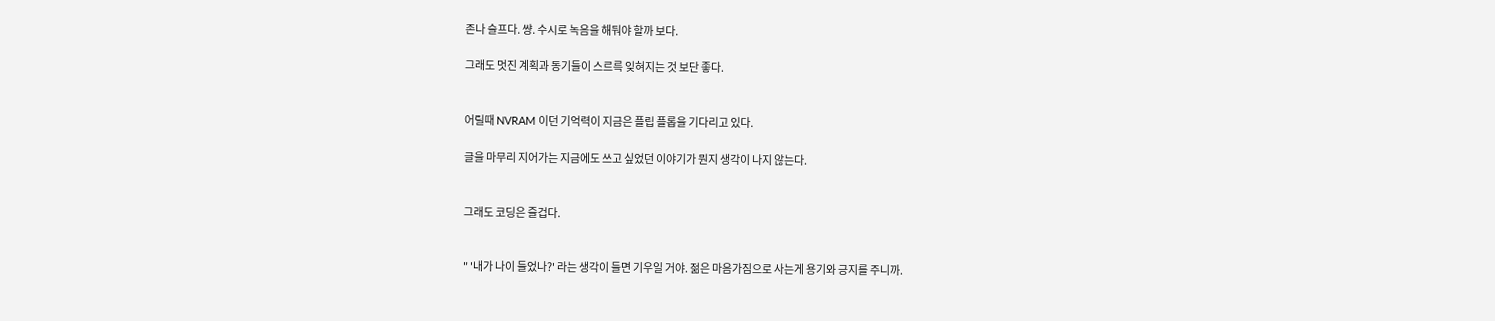존나 슬프다. 썅. 수시로 녹음을 해둬야 할까 보다.

그래도 멋진 계획과 동기들이 스르륵 잊혀지는 것 보단 좋다.


어릴때 NVRAM 이던 기억력이 지금은 플립 플롭을 기다리고 있다.

글을 마무리 지어가는 지금에도 쓰고 싶었던 이야기가 뭔지 생각이 나지 않는다.


그래도 코딩은 즐겁다.


" '내가 나이 들었나?' 라는 생각이 들면 기우일 거야. 젊은 마음가짐으로 사는게 용기와 긍지를 주니까.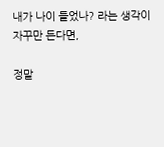내가 나이 들었나? 라는 생각이 자꾸만 든다면,

정말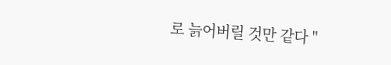로 늙어버릴 것만 같다 "